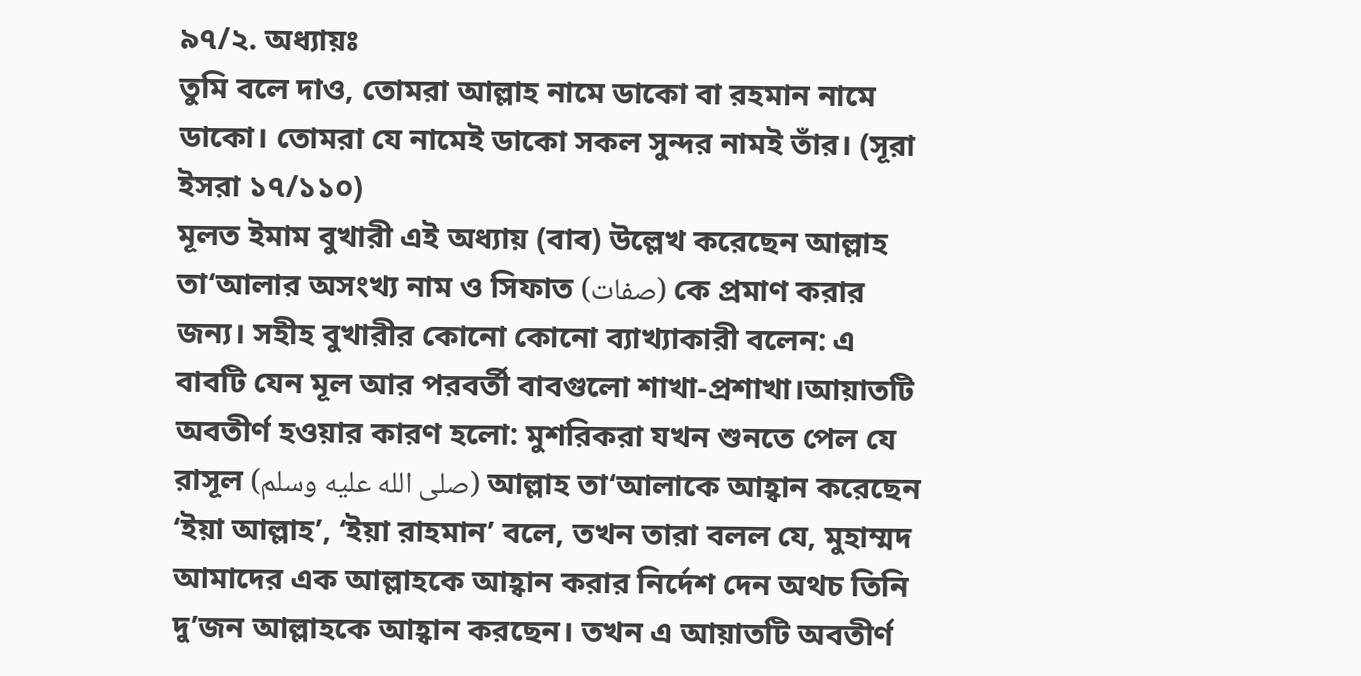৯৭/২. অধ্যায়ঃ
তুমি বলে দাও, তোমরা আল্লাহ নামে ডাকো বা রহমান নামে ডাকো। তোমরা যে নামেই ডাকো সকল সুন্দর নামই তাঁর। (সূরা ইসরা ১৭/১১০)
মূলত ইমাম বুখারী এই অধ্যায় (বাব) উল্লেখ করেছেন আল্লাহ তা‘আলার অসংখ্য নাম ও সিফাত (صفات) কে প্রমাণ করার জন্য। সহীহ বুখারীর কোনো কোনো ব্যাখ্যাকারী বলেন: এ বাবটি যেন মূল আর পরবর্তী বাবগুলো শাখা-প্রশাখা।আয়াতটি অবতীর্ণ হওয়ার কারণ হলো: মুশরিকরা যখন শুনতে পেল যে রাসূল (صلى الله عليه وسلم) আল্লাহ তা‘আলাকে আহ্বান করেছেন ‘ইয়া আল্লাহ’, ‘ইয়া রাহমান’ বলে, তখন তারা বলল যে, মুহাম্মদ আমাদের এক আল্লাহকে আহ্বান করার নির্দেশ দেন অথচ তিনি দু’জন আল্লাহকে আহ্বান করছেন। তখন এ আয়াতটি অবতীর্ণ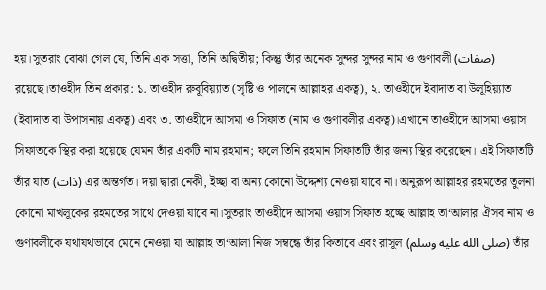হয়।সুতরাং বোঝা গেল যে, তিনি এক সত্তা, তিনি অদ্বিতীয়; কিন্তু তাঁর অনেক সুন্দর সুন্দর নাম ও গুণাবলী (صفات) রয়েছে।তাওহীদ তিন প্রকার: ১. তাওহীদ রুবূবিয়্যাত (সৃষ্টি ও পালনে আল্লাহর একত্ব), ২. তাওহীদে ইবাদাত বা উলূহিয়্যাত (ইবাদাত বা উপাসনায় একত্ব) এবং ৩. তাওহীদে আসমা ও সিফাত (নাম ও গুণাবলীর একত্ব)।এখানে তাওহীদে আসমা ওয়াস সিফাতকে স্থির করা হয়েছে যেমন তাঁর একটি নাম রহমান; ফলে তিনি রহমান সিফাতটি তাঁর জন্য স্থির করেছেন। এই সিফাতটি তাঁর যাত (ذات) এর অন্তর্গত। দয়া দ্বারা নেকী, ইচ্ছা বা অন্য কোনো উদ্দেশ্য নেওয়া যাবে না। অনুরূপ আল্লাহর রহমতের তুলনা কোনো মাখলূকের রহমতের সাথে দেওয়া যাবে না।সুতরাং তাওহীদে আসমা ওয়াস সিফাত হচ্ছে আল্লাহ তা‘আলার ঐসব নাম ও গুণাবলীকে যথাযথভাবে মেনে নেওয়া যা আল্লাহ তা‘আলা নিজ সম্বন্ধে তাঁর কিতাবে এবং রাসূল (صلى الله عليه وسلم) তাঁর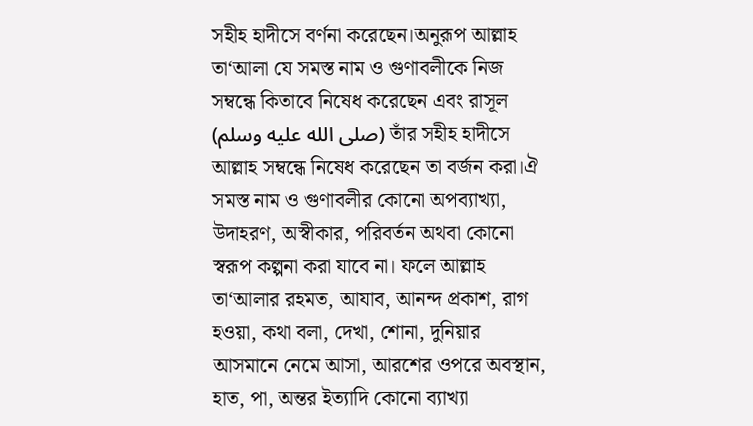সহীহ হাদীসে বর্ণনা করেছেন।অনুরূপ আল্লাহ তা‘আলা যে সমস্ত নাম ও গুণাবলীকে নিজ সম্বন্ধে কিতাবে নিষেধ করেছেন এবং রাসূল (صلى الله عليه وسلم) তাঁর সহীহ হাদীসে আল্লাহ সম্বন্ধে নিষেধ করেছেন তা বর্জন করা।ঐ সমস্ত নাম ও গুণাবলীর কোনো অপব্যাখ্যা, উদাহরণ, অস্বীকার, পরিবর্তন অথবা কোনো স্বরূপ কল্পনা করা যাবে না। ফলে আল্লাহ তা‘আলার রহমত, আযাব, আনন্দ প্রকাশ, রাগ হওয়া, কথা বলা, দেখা, শোনা, দুনিয়ার আসমানে নেমে আসা, আরশের ওপরে অবস্থান, হাত, পা, অন্তর ইত্যাদি কোনো ব্যাখ্যা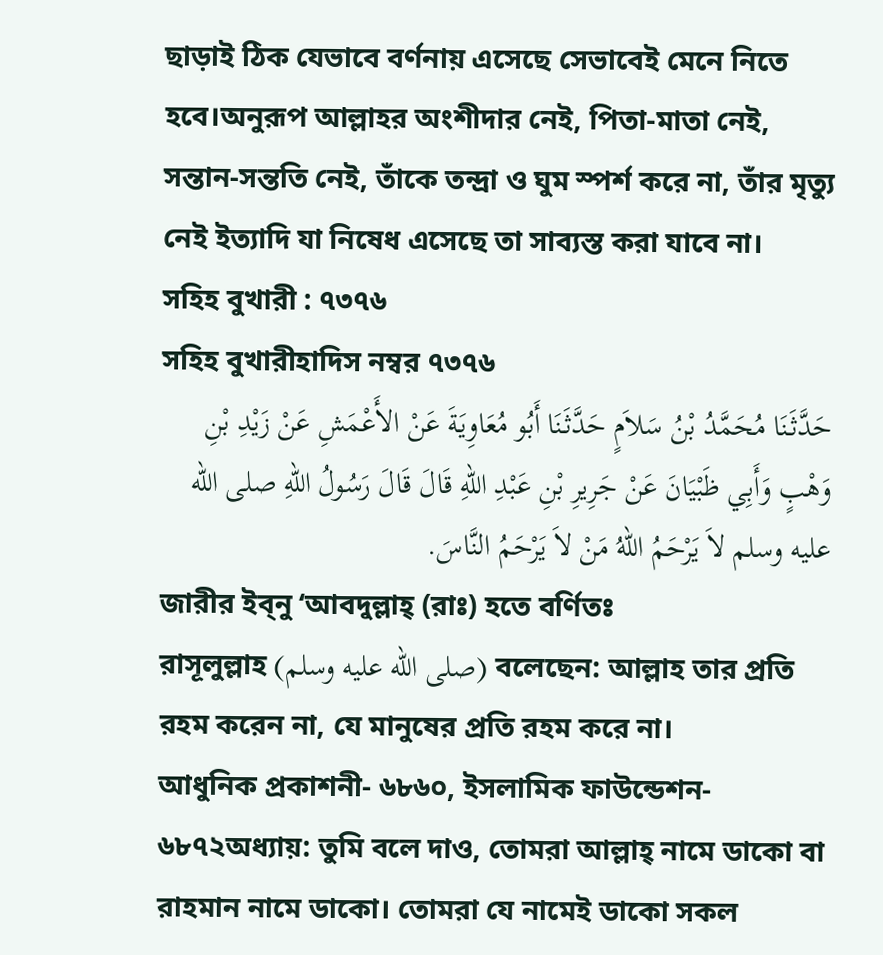ছাড়াই ঠিক যেভাবে বর্ণনায় এসেছে সেভাবেই মেনে নিতে হবে।অনুরূপ আল্লাহর অংশীদার নেই, পিতা-মাতা নেই, সন্তান-সন্ততি নেই, তাঁকে তন্দ্রা ও ঘুম স্পর্শ করে না, তাঁর মৃত্যু নেই ইত্যাদি যা নিষেধ এসেছে তা সাব্যস্ত করা যাবে না।
সহিহ বুখারী : ৭৩৭৬
সহিহ বুখারীহাদিস নম্বর ৭৩৭৬
حَدَّثَنَا مُحَمَّدُ بْنُ سَلاَمٍ حَدَّثَنَا أَبُو مُعَاوِيَةَ عَنْ الأَعْمَشِ عَنْ زَيْدِ بْنِ وَهْبٍ وَأَبِي ظَبْيَانَ عَنْ جَرِيرِ بْنِ عَبْدِ اللهِ قَالَ قَالَ رَسُولُ اللهِ صلى الله عليه وسلم لاَ يَرْحَمُ اللهُ مَنْ لاَ يَرْحَمُ النَّاسَ.
জারীর ইব্নু ‘আবদুল্লাহ্ (রাঃ) হতে বর্ণিতঃ
রাসূলুল্লাহ (صلى الله عليه وسلم) বলেছেন: আল্লাহ তার প্রতি রহম করেন না, যে মানুষের প্রতি রহম করে না।
আধুনিক প্রকাশনী- ৬৮৬০, ইসলামিক ফাউন্ডেশন- ৬৮৭২অধ্যায়: তুমি বলে দাও, তোমরা আল্লাহ্ নামে ডাকো বা রাহমান নামে ডাকো। তোমরা যে নামেই ডাকো সকল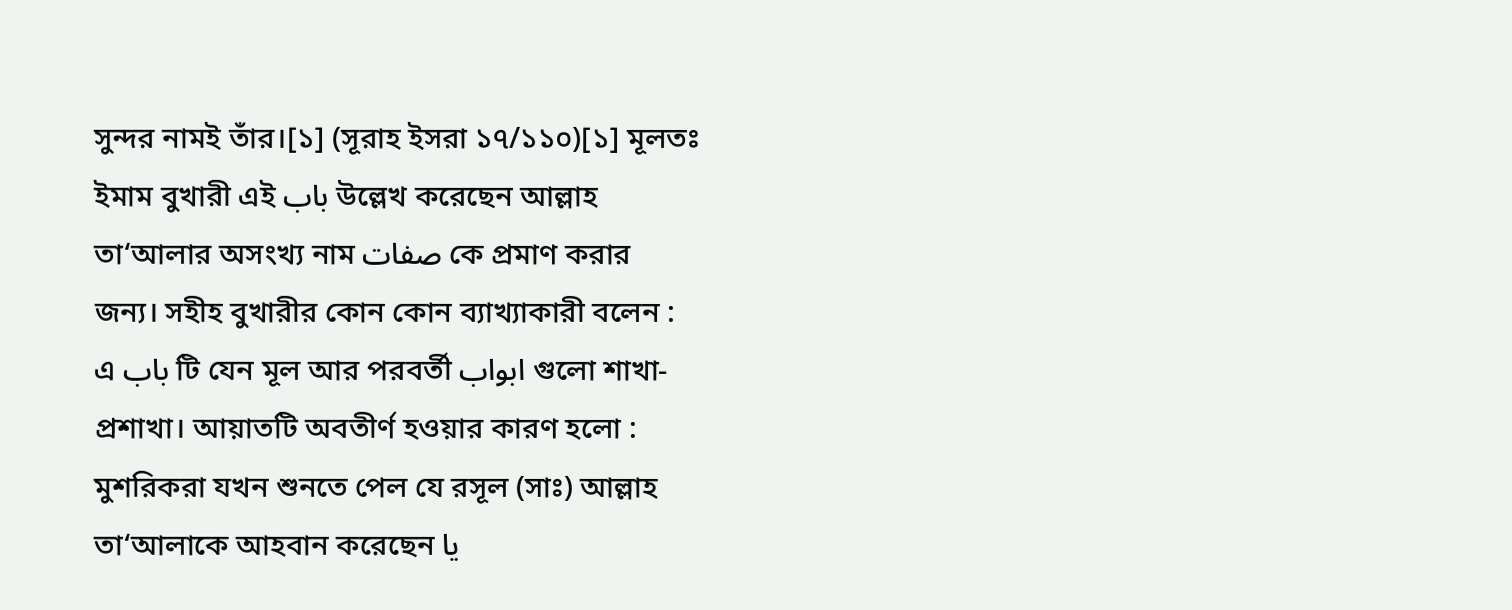সুন্দর নামই তাঁর।[১] (সূরাহ ইসরা ১৭/১১০)[১] মূলতঃ ইমাম বুখারী এই باب উল্লেখ করেছেন আল্লাহ তা‘আলার অসংখ্য নাম صفات কে প্রমাণ করার জন্য। সহীহ বুখারীর কোন কোন ব্যাখ্যাকারী বলেন : এ باب টি যেন মূল আর পরবর্তী ابواب গুলো শাখা-প্রশাখা। আয়াতটি অবতীর্ণ হওয়ার কারণ হলো : মুশরিকরা যখন শুনতে পেল যে রসূল (সাঃ) আল্লাহ তা‘আলাকে আহবান করেছেন يا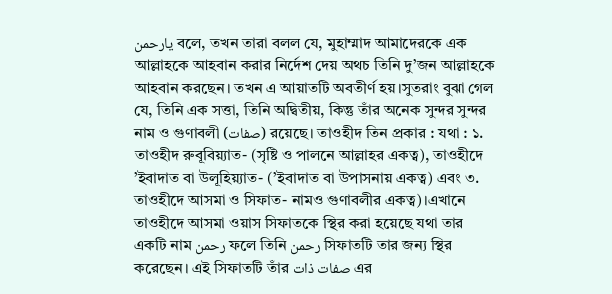يارحمن বলে, তখন তারা বলল যে, মুহাম্মাদ আমাদেরকে এক আল্লাহকে আহবান করার নির্দেশ দেয় অথচ তিনি দু’জন আল্লাহকে আহবান করছেন। তখন এ আয়াতটি অবতীর্ণ হয়।সুতরাং বুঝা গেল যে, তিনি এক সত্তা, তিনি অদ্বিতীয়, কিন্তু তাঁর অনেক সুন্দর সুন্দর নাম ও গুণাবলী (صفات) রয়েছে। তাওহীদ তিন প্রকার : যথা : ১. তাওহীদ রুবূবিয়্যাত- (সৃষ্টি ও পালনে আল্লাহর একত্ব), তাওহীদে ’ইবাদাত বা উলূহিয়্যাত- (’ইবাদাত বা উপাসনায় একত্ব) এবং ৩. তাওহীদে আসমা ও সিফাত- নামও গুণাবলীর একত্ব)।এখানে তাওহীদে আসমা ওয়াস সিফাতকে স্থির করা হয়েছে যথা তার একটি নাম رحمن ফলে তিনি رحمن সিফাতটি তার জন্য স্থির করেছেন। এই সিফাতটি তাঁর صفات ذات এর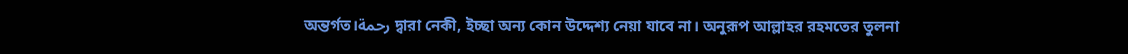অন্তর্গত।رحمة দ্বারা নেকী, ইচ্ছা অন্য কোন উদ্দেশ্য নেয়া যাবে না। অনুরূপ আল্লাহর রহমতের তুলনা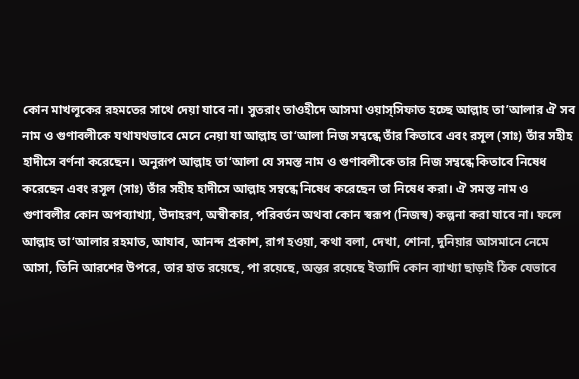কোন মাখলূকের রহমতের সাথে দেয়া যাবে না। সুতরাং তাওহীদে আসমা ওয়াস্সিফাত হচ্ছে আল্লাহ তা’আলার ঐ সব নাম ও গুণাবলীকে যথাযথভাবে মেনে নেয়া যা আল্লাহ তা‘আলা নিজ সম্বন্ধে তাঁর কিতাবে এবং রসূল (সাঃ) তাঁর সহীহ হাদীসে বর্ণনা করেছেন। অনুরূপ আল্লাহ তা‘আলা যে সমস্ত নাম ও গুণাবলীকে তার নিজ সম্বন্ধে কিতাবে নিষেধ করেছেন এবং রসূল (সাঃ) তাঁর সহীহ হাদীসে আল্লাহ সম্বন্ধে নিষেধ করেছেন তা নিষেধ করা। ঐ সমস্ত নাম ও গুণাবলীর কোন অপব্যাখ্যা, উদাহরণ, অস্বীকার, পরিবর্তন অথবা কোন স্বরূপ (নিজস্ব) কল্পনা করা যাবে না। ফলে আল্লাহ তা‘আলার রহমাত, আযাব, আনন্দ প্রকাশ, রাগ হওয়া, কথা বলা, দেখা, শোনা, দুনিয়ার আসমানে নেমে আসা, তিনি আরশের উপরে, তার হাত রয়েছে, পা রয়েছে, অন্তর রয়েছে ইত্যাদি কোন ব্যাখ্যা ছাড়াই ঠিক যেভাবে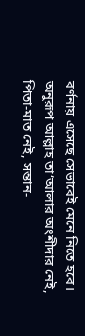বর্ণনায় এসেছে সেভাবেই মেনে নিতে হবে। অনুরূপ আল্লাহ তা‘আলার অংশীদার নেই, পিতা-মাত নেই, সন্তান-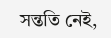সন্ততি নেই,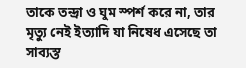তাকে তন্দ্রা ও ঘুম স্পর্শ করে না, তার মৃত্যু নেই ইত্যাদি যা নিষেধ এসেছে তা সাব্যস্ত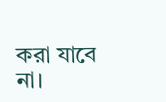করা যাবে না।